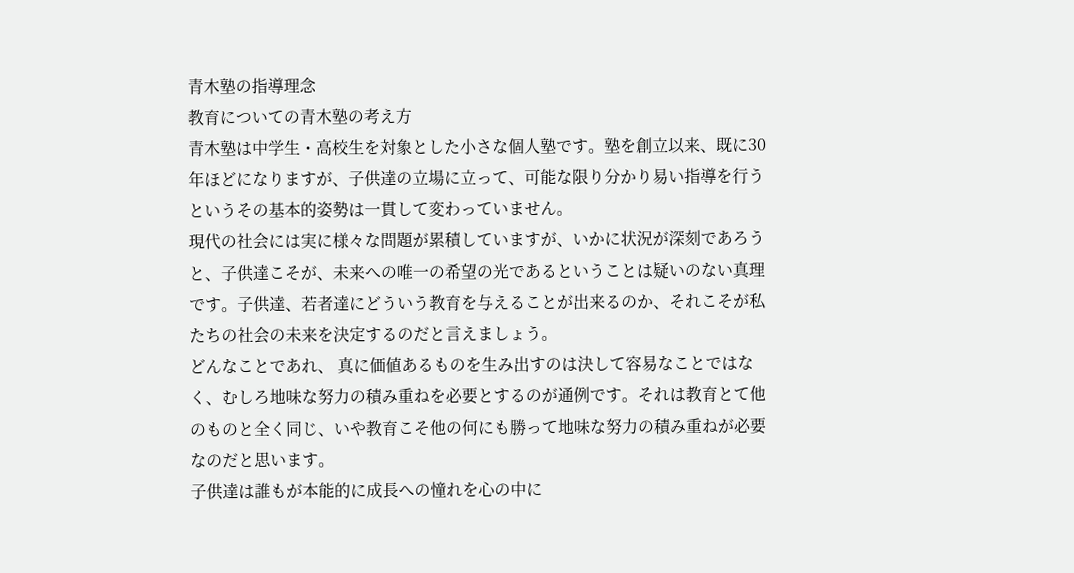青木塾の指導理念
教育についての青木塾の考え方
青木塾は中学生・高校生を対象とした小さな個人塾です。塾を創立以来、既に30年ほどになりますが、子供達の立場に立って、可能な限り分かり易い指導を行うというその基本的姿勢は一貫して変わっていません。
現代の社会には実に様々な問題が累積していますが、いかに状況が深刻であろうと、子供達こそが、未来への唯一の希望の光であるということは疑いのない真理です。子供達、若者達にどういう教育を与えることが出来るのか、それこそが私たちの社会の未来を決定するのだと言えましょう。
どんなことであれ、 真に価値あるものを生み出すのは決して容易なことではなく、むしろ地味な努力の積み重ねを必要とするのが通例です。それは教育とて他のものと全く同じ、いや教育こそ他の何にも勝って地味な努力の積み重ねが必要なのだと思います。
子供達は誰もが本能的に成長への憧れを心の中に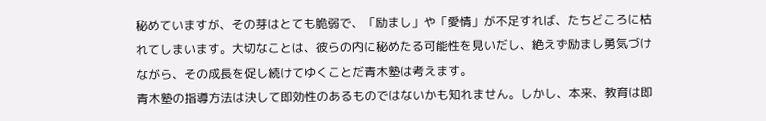秘めていますが、その芽はとても脆弱で、「励まし」や「愛情」が不足すれば、たちどころに枯れてしまいます。大切なことは、彼らの内に秘めたる可能性を見いだし、絶えず励まし勇気づけながら、その成長を促し続けてゆくことだ青木塾は考えます。
青木塾の指導方法は決して即効性のあるものではないかも知れません。しかし、本来、教育は即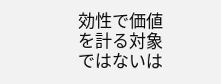効性で価値を計る対象ではないは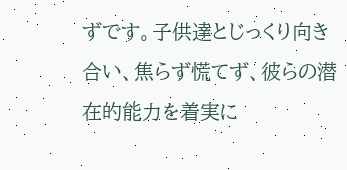ずです。子供達とじっくり向き合い、焦らず慌てず、彼らの潜在的能力を着実に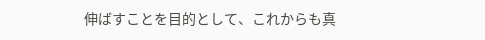伸ばすことを目的として、これからも真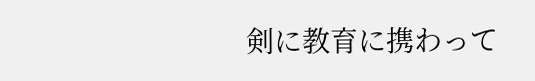剣に教育に携わって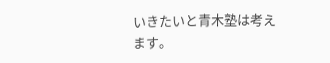いきたいと青木塾は考えます。